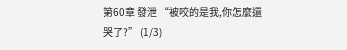第60章 發泄 “被咬的是我,你怎麼還哭了?” (1/3)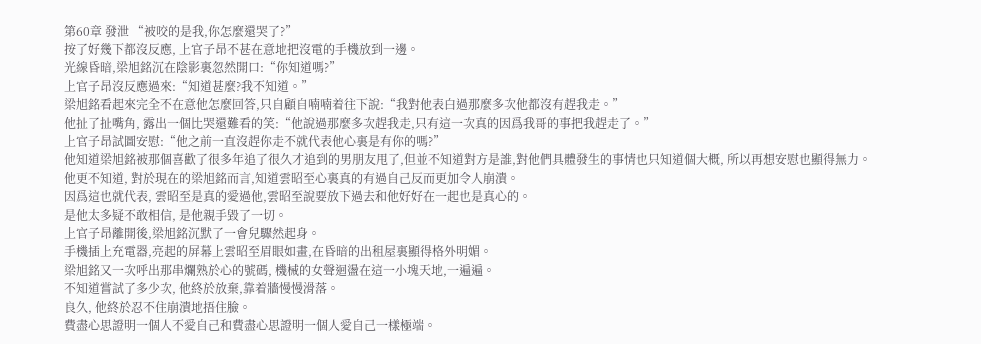第60章 發泄 “被咬的是我,你怎麼還哭了?”
按了好幾下都沒反應, 上官子昂不甚在意地把沒電的手機放到一邊。
光線昏暗,梁旭銘沉在陰影裏忽然開口:“你知道嗎?”
上官子昂沒反應過來:“知道甚麼?我不知道。”
梁旭銘看起來完全不在意他怎麼回答,只自顧自喃喃着往下說:“我對他表白過那麼多次他都沒有趕我走。”
他扯了扯嘴角, 露出一個比哭還難看的笑:“他說過那麼多次趕我走,只有這一次真的因爲我哥的事把我趕走了。”
上官子昂試圖安慰:“他之前一直沒趕你走不就代表他心裏是有你的嗎?”
他知道梁旭銘被那個喜歡了很多年追了很久才追到的男朋友甩了,但並不知道對方是誰,對他們具體發生的事情也只知道個大概, 所以再想安慰也顯得無力。
他更不知道, 對於現在的梁旭銘而言,知道雲昭至心裏真的有過自己反而更加令人崩潰。
因爲這也就代表, 雲昭至是真的愛過他,雲昭至說要放下過去和他好好在一起也是真心的。
是他太多疑不敢相信, 是他親手毀了一切。
上官子昂離開後,梁旭銘沉默了一會兒驟然起身。
手機插上充電器,亮起的屏幕上雲昭至眉眼如畫,在昏暗的出租屋裏顯得格外明媚。
梁旭銘又一次呼出那串爛熟於心的號碼, 機械的女聲迴盪在這一小塊天地,一遍遍。
不知道嘗試了多少次, 他終於放棄,靠着牆慢慢滑落。
良久, 他終於忍不住崩潰地捂住臉。
費盡心思證明一個人不愛自己和費盡心思證明一個人愛自己一樣極端。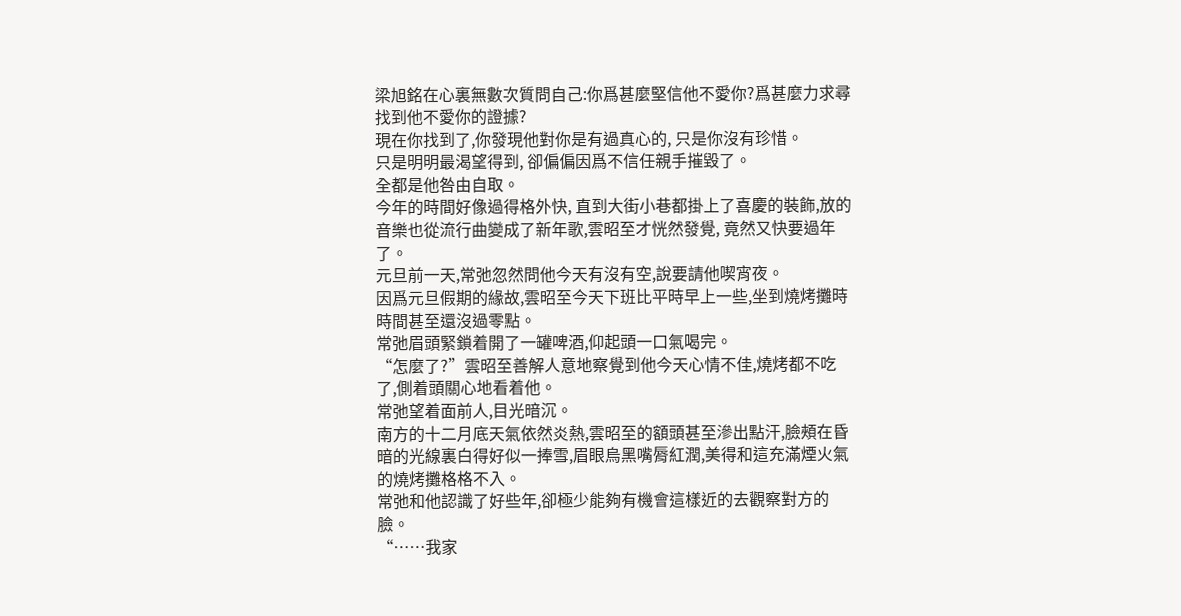梁旭銘在心裏無數次質問自己:你爲甚麼堅信他不愛你?爲甚麼力求尋找到他不愛你的證據?
現在你找到了,你發現他對你是有過真心的, 只是你沒有珍惜。
只是明明最渴望得到, 卻偏偏因爲不信任親手摧毀了。
全都是他咎由自取。
今年的時間好像過得格外快, 直到大街小巷都掛上了喜慶的裝飾,放的音樂也從流行曲變成了新年歌,雲昭至才恍然發覺, 竟然又快要過年了。
元旦前一天,常弛忽然問他今天有沒有空,說要請他喫宵夜。
因爲元旦假期的緣故,雲昭至今天下班比平時早上一些,坐到燒烤攤時時間甚至還沒過零點。
常弛眉頭緊鎖着開了一罐啤酒,仰起頭一口氣喝完。
“怎麼了?”雲昭至善解人意地察覺到他今天心情不佳,燒烤都不吃了,側着頭關心地看着他。
常弛望着面前人,目光暗沉。
南方的十二月底天氣依然炎熱,雲昭至的額頭甚至滲出點汗,臉頰在昏暗的光線裏白得好似一捧雪,眉眼烏黑嘴脣紅潤,美得和這充滿煙火氣的燒烤攤格格不入。
常弛和他認識了好些年,卻極少能夠有機會這樣近的去觀察對方的臉。
“……我家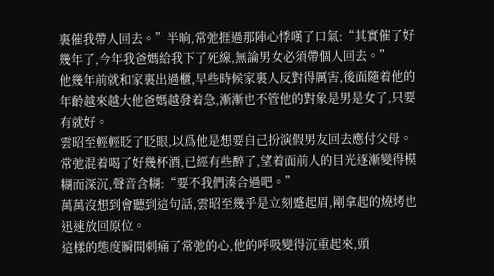裏催我帶人回去。”半晌,常弛捱過那陣心悸嘆了口氣:“其實催了好幾年了,今年我爸媽給我下了死線,無論男女必須帶個人回去。”
他幾年前就和家裏出過櫃,早些時候家裏人反對得厲害,後面隨着他的年齡越來越大他爸媽越發着急,漸漸也不管他的對象是男是女了,只要有就好。
雲昭至輕輕眨了眨眼,以爲他是想要自己扮演假男友回去應付父母。
常弛混着喝了好幾杯酒,已經有些醉了,望着面前人的目光逐漸變得模糊而深沉,聲音含糊:“要不我們湊合過吧。”
萬萬沒想到會聽到這句話,雲昭至幾乎是立刻蹙起眉,剛拿起的燒烤也迅速放回原位。
這樣的態度瞬間刺痛了常弛的心,他的呼吸變得沉重起來,頭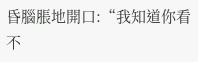昏腦脹地開口:“我知道你看不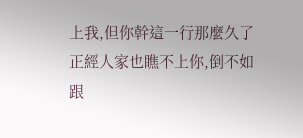上我,但你幹這一行那麼久了正經人家也瞧不上你,倒不如跟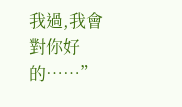我過,我會對你好的……”